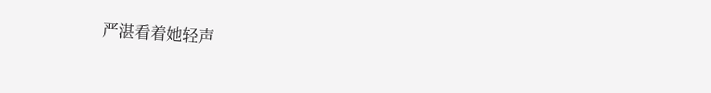严湛看着她轻声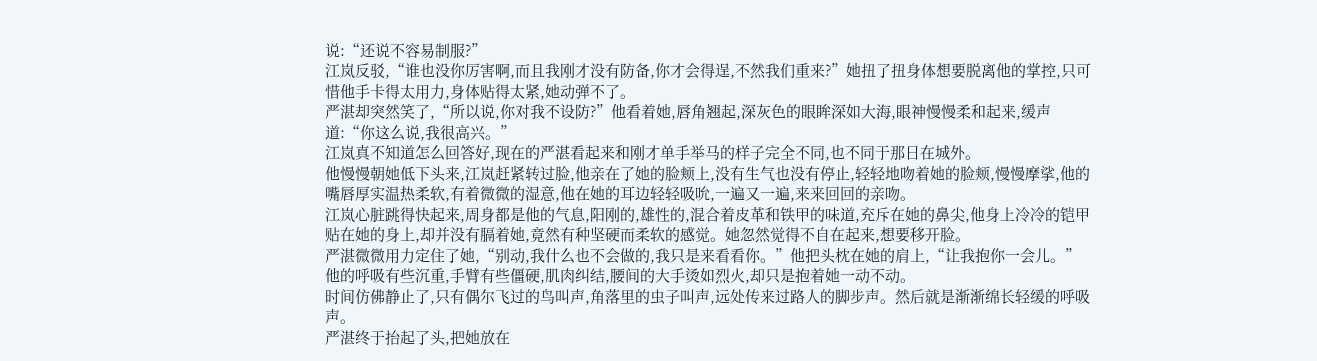说:“还说不容易制服?”
江岚反驳,“谁也没你厉害啊,而且我刚才没有防备,你才会得逞,不然我们重来?”她扭了扭身体想要脱离他的掌控,只可惜他手卡得太用力,身体贴得太紧,她动弹不了。
严湛却突然笑了,“所以说,你对我不设防?”他看着她,唇角翘起,深灰色的眼眸深如大海,眼神慢慢柔和起来,缓声道:“你这么说,我很高兴。”
江岚真不知道怎么回答好,现在的严湛看起来和刚才单手举马的样子完全不同,也不同于那日在城外。
他慢慢朝她低下头来,江岚赶紧转过脸,他亲在了她的脸颊上,没有生气也没有停止,轻轻地吻着她的脸颊,慢慢摩挲,他的嘴唇厚实温热柔软,有着微微的湿意,他在她的耳边轻轻吸吮,一遍又一遍,来来回回的亲吻。
江岚心脏跳得快起来,周身都是他的气息,阳刚的,雄性的,混合着皮革和铁甲的味道,充斥在她的鼻尖,他身上冷冷的铠甲贴在她的身上,却并没有膈着她,竟然有种坚硬而柔软的感觉。她忽然觉得不自在起来,想要移开脸。
严湛微微用力定住了她,“别动,我什么也不会做的,我只是来看看你。”他把头枕在她的肩上,“让我抱你一会儿。”
他的呼吸有些沉重,手臂有些僵硬,肌肉纠结,腰间的大手烫如烈火,却只是抱着她一动不动。
时间仿佛静止了,只有偶尔飞过的鸟叫声,角落里的虫子叫声,远处传来过路人的脚步声。然后就是渐渐绵长轻缓的呼吸声。
严湛终于抬起了头,把她放在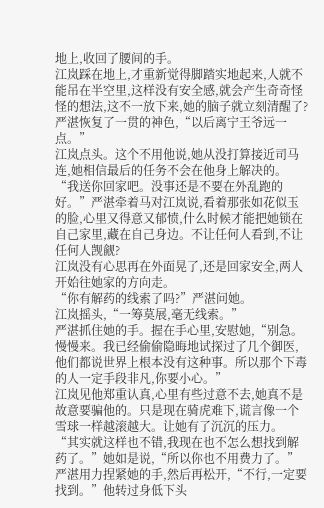地上,收回了腰间的手。
江岚踩在地上,才重新觉得脚踏实地起来,人就不能吊在半空里,这样没有安全感,就会产生奇奇怪怪的想法,这不一放下来,她的脑子就立刻清醒了?
严湛恢复了一贯的神色,“以后离宁王爷远一点。”
江岚点头。这个不用他说,她从没打算接近司马连,她相信最后的任务不会在他身上解决的。
“我送你回家吧。没事还是不要在外乱跑的好。”严湛牵着马对江岚说,看着那张如花似玉的脸,心里又得意又郁愤,什么时候才能把她锁在自己家里,藏在自己身边。不让任何人看到,不让任何人觊觎?
江岚没有心思再在外面晃了,还是回家安全,两人开始往她家的方向走。
“你有解药的线索了吗?”严湛问她。
江岚摇头,“一筹莫展,毫无线索。”
严湛抓住她的手。握在手心里,安慰她,“别急。慢慢来。我已经偷偷隐晦地试探过了几个御医,他们都说世界上根本没有这种事。所以那个下毒的人一定手段非凡,你要小心。”
江岚见他郑重认真,心里有些过意不去,她真不是故意要骗他的。只是现在骑虎难下,谎言像一个雪球一样越滚越大。让她有了沉沉的压力。
“其实就这样也不错,我现在也不怎么想找到解药了。”她如是说,“所以你也不用费力了。”
严湛用力捏紧她的手,然后再松开,“不行,一定要找到。”他转过身低下头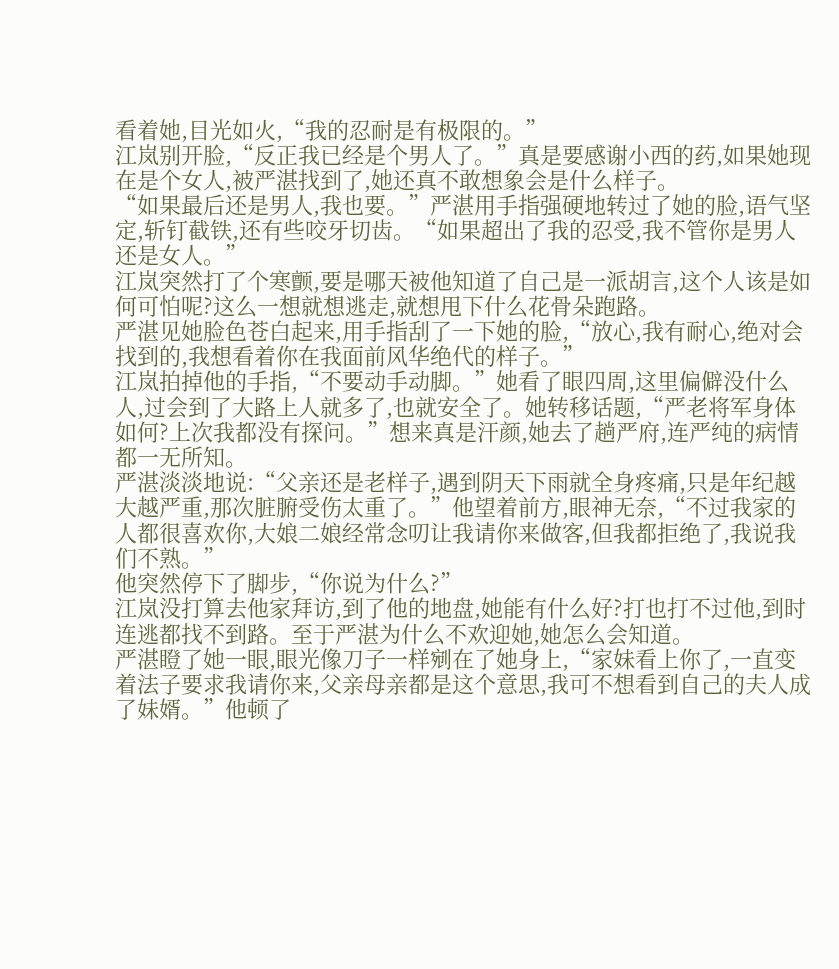看着她,目光如火,“我的忍耐是有极限的。”
江岚别开脸,“反正我已经是个男人了。”真是要感谢小西的药,如果她现在是个女人,被严湛找到了,她还真不敢想象会是什么样子。
“如果最后还是男人,我也要。”严湛用手指强硬地转过了她的脸,语气坚定,斩钉截铁,还有些咬牙切齿。“如果超出了我的忍受,我不管你是男人还是女人。”
江岚突然打了个寒颤,要是哪天被他知道了自己是一派胡言,这个人该是如何可怕呢?这么一想就想逃走,就想甩下什么花骨朵跑路。
严湛见她脸色苍白起来,用手指刮了一下她的脸,“放心,我有耐心,绝对会找到的,我想看着你在我面前风华绝代的样子。”
江岚拍掉他的手指,“不要动手动脚。”她看了眼四周,这里偏僻没什么人,过会到了大路上人就多了,也就安全了。她转移话题,“严老将军身体如何?上次我都没有探问。”想来真是汗颜,她去了趟严府,连严纯的病情都一无所知。
严湛淡淡地说:“父亲还是老样子,遇到阴天下雨就全身疼痛,只是年纪越大越严重,那次脏腑受伤太重了。”他望着前方,眼神无奈,“不过我家的人都很喜欢你,大娘二娘经常念叨让我请你来做客,但我都拒绝了,我说我们不熟。”
他突然停下了脚步,“你说为什么?”
江岚没打算去他家拜访,到了他的地盘,她能有什么好?打也打不过他,到时连逃都找不到路。至于严湛为什么不欢迎她,她怎么会知道。
严湛瞪了她一眼,眼光像刀子一样剜在了她身上,“家妹看上你了,一直变着法子要求我请你来,父亲母亲都是这个意思,我可不想看到自己的夫人成了妹婿。”他顿了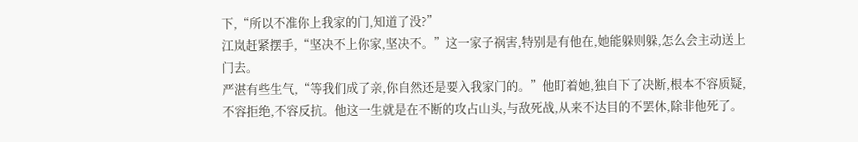下,“所以不准你上我家的门,知道了没?”
江岚赶紧摆手,“坚决不上你家,坚决不。”这一家子祸害,特别是有他在,她能躲则躲,怎么会主动送上门去。
严湛有些生气,“等我们成了亲,你自然还是要入我家门的。”他盯着她,独自下了决断,根本不容质疑,不容拒绝,不容反抗。他这一生就是在不断的攻占山头,与敌死战,从来不达目的不罢休,除非他死了。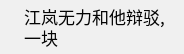江岚无力和他辩驳,一块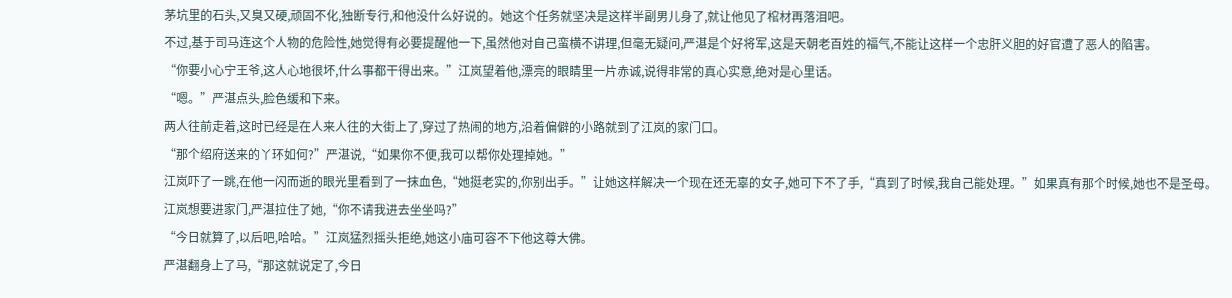茅坑里的石头,又臭又硬,顽固不化,独断专行,和他没什么好说的。她这个任务就坚决是这样半副男儿身了,就让他见了棺材再落泪吧。
不过,基于司马连这个人物的危险性,她觉得有必要提醒他一下,虽然他对自己蛮横不讲理,但毫无疑问,严湛是个好将军,这是天朝老百姓的福气,不能让这样一个忠肝义胆的好官遭了恶人的陷害。
“你要小心宁王爷,这人心地很坏,什么事都干得出来。”江岚望着他,漂亮的眼睛里一片赤诚,说得非常的真心实意,绝对是心里话。
“嗯。”严湛点头,脸色缓和下来。
两人往前走着,这时已经是在人来人往的大街上了,穿过了热闹的地方,沿着偏僻的小路就到了江岚的家门口。
“那个绍府送来的丫环如何?”严湛说,“如果你不便,我可以帮你处理掉她。”
江岚吓了一跳,在他一闪而逝的眼光里看到了一抹血色,“她挺老实的,你别出手。”让她这样解决一个现在还无辜的女子,她可下不了手,“真到了时候,我自己能处理。”如果真有那个时候,她也不是圣母。
江岚想要进家门,严湛拉住了她,“你不请我进去坐坐吗?”
“今日就算了,以后吧,哈哈。”江岚猛烈摇头拒绝,她这小庙可容不下他这尊大佛。
严湛翻身上了马,“那这就说定了,今日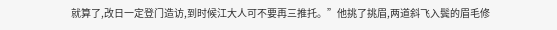就算了,改日一定登门造访,到时候江大人可不要再三推托。”他挑了挑眉,两道斜飞入鬓的眉毛修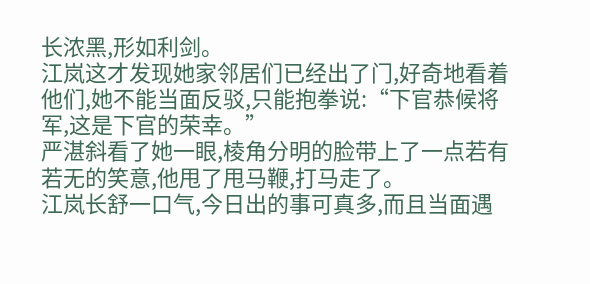长浓黑,形如利剑。
江岚这才发现她家邻居们已经出了门,好奇地看着他们,她不能当面反驳,只能抱拳说:“下官恭候将军,这是下官的荣幸。”
严湛斜看了她一眼,棱角分明的脸带上了一点若有若无的笑意,他甩了甩马鞭,打马走了。
江岚长舒一口气,今日出的事可真多,而且当面遇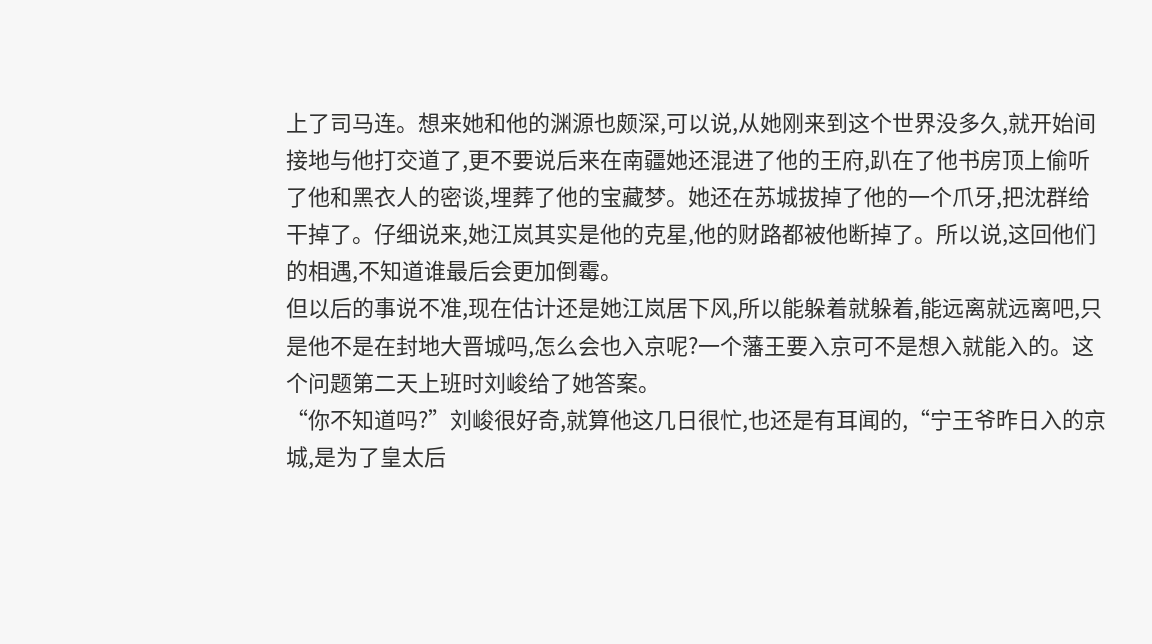上了司马连。想来她和他的渊源也颇深,可以说,从她刚来到这个世界没多久,就开始间接地与他打交道了,更不要说后来在南疆她还混进了他的王府,趴在了他书房顶上偷听了他和黑衣人的密谈,埋葬了他的宝藏梦。她还在苏城拔掉了他的一个爪牙,把沈群给干掉了。仔细说来,她江岚其实是他的克星,他的财路都被他断掉了。所以说,这回他们的相遇,不知道谁最后会更加倒霉。
但以后的事说不准,现在估计还是她江岚居下风,所以能躲着就躲着,能远离就远离吧,只是他不是在封地大晋城吗,怎么会也入京呢?一个藩王要入京可不是想入就能入的。这个问题第二天上班时刘峻给了她答案。
“你不知道吗?”刘峻很好奇,就算他这几日很忙,也还是有耳闻的,“宁王爷昨日入的京城,是为了皇太后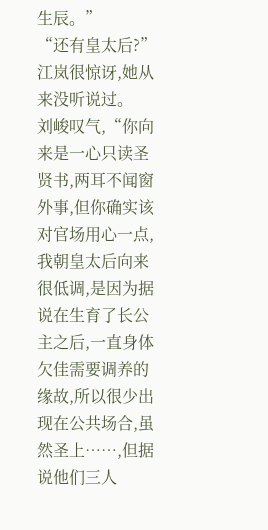生辰。”
“还有皇太后?”江岚很惊讶,她从来没听说过。
刘峻叹气,“你向来是一心只读圣贤书,两耳不闻窗外事,但你确实该对官场用心一点,我朝皇太后向来很低调,是因为据说在生育了长公主之后,一直身体欠佳需要调养的缘故,所以很少出现在公共场合,虽然圣上……,但据说他们三人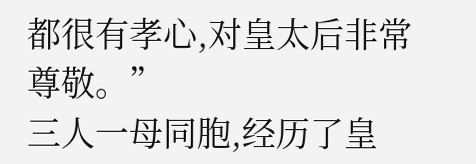都很有孝心,对皇太后非常尊敬。”
三人一母同胞,经历了皇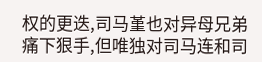权的更迭,司马堇也对异母兄弟痛下狠手,但唯独对司马连和司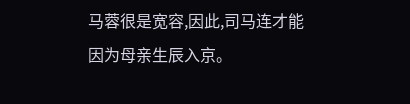马蓉很是宽容,因此,司马连才能因为母亲生辰入京。